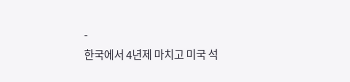-
한국에서 4년제 마치고 미국 석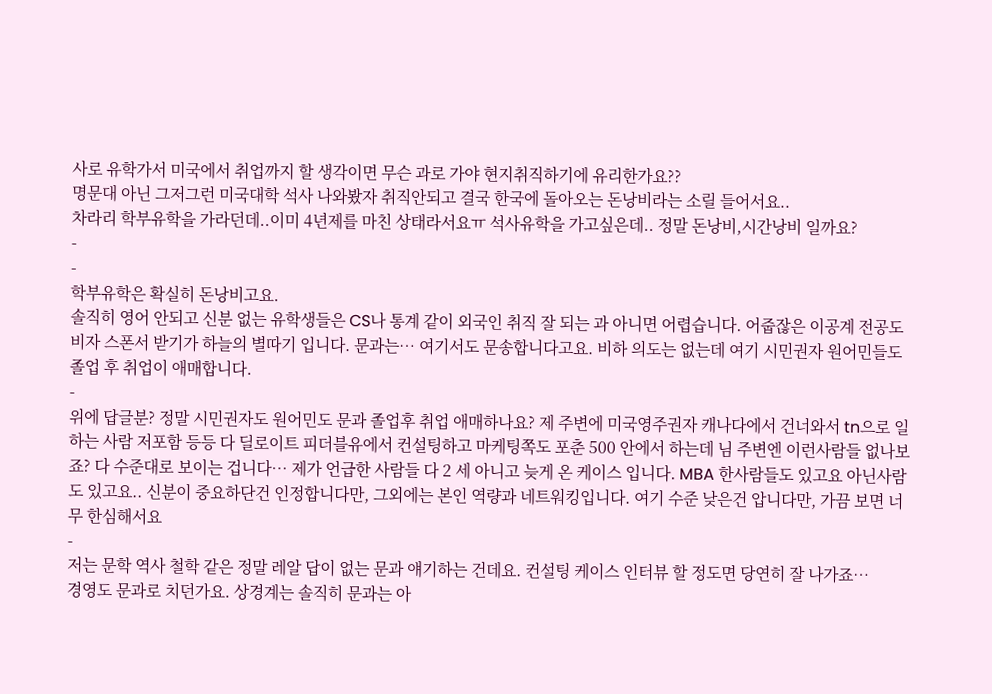사로 유학가서 미국에서 취업까지 할 생각이면 무슨 과로 가야 현지취직하기에 유리한가요??
명문대 아닌 그저그런 미국대학 석사 나와봤자 취직안되고 결국 한국에 돌아오는 돈낭비라는 소릴 들어서요..
차라리 학부유학을 가라던데..이미 4년제를 마친 상태라서요ㅠ 석사유학을 가고싶은데.. 정말 돈낭비,시간낭비 일까요?
-
-
학부유학은 확실히 돈낭비고요.
솔직히 영어 안되고 신분 없는 유학생들은 CS나 통계 같이 외국인 취직 잘 되는 과 아니면 어렵습니다. 어줍잖은 이공계 전공도 비자 스폰서 받기가 하늘의 별따기 입니다. 문과는… 여기서도 문송합니다고요. 비하 의도는 없는데 여기 시민권자 원어민들도 졸업 후 취업이 애매합니다.
-
위에 답글분? 정말 시민권자도 원어민도 문과 졸업후 취업 애매하나요? 제 주변에 미국영주권자 캐나다에서 건너와서 tn으로 일하는 사람 저포함 등등 다 딜로이트 피더블유에서 컨설팅하고 마케팅쪽도 포춘 500 안에서 하는데 님 주변엔 이런사람들 없나보죠? 다 수준대로 보이는 겁니다… 제가 언급한 사람들 다 2 세 아니고 늦게 온 케이스 입니다. MBA 한사람들도 있고요 아닌사람도 있고요.. 신분이 중요하단건 인정합니다만, 그외에는 본인 역량과 네트워킹입니다. 여기 수준 낮은건 압니다만, 가끔 보면 너무 한심해서요
-
저는 문학 역사 철학 같은 정말 레알 답이 없는 문과 얘기하는 건데요. 컨설팅 케이스 인터뷰 할 정도면 당연히 잘 나가죠…
경영도 문과로 치던가요. 상경계는 솔직히 문과는 아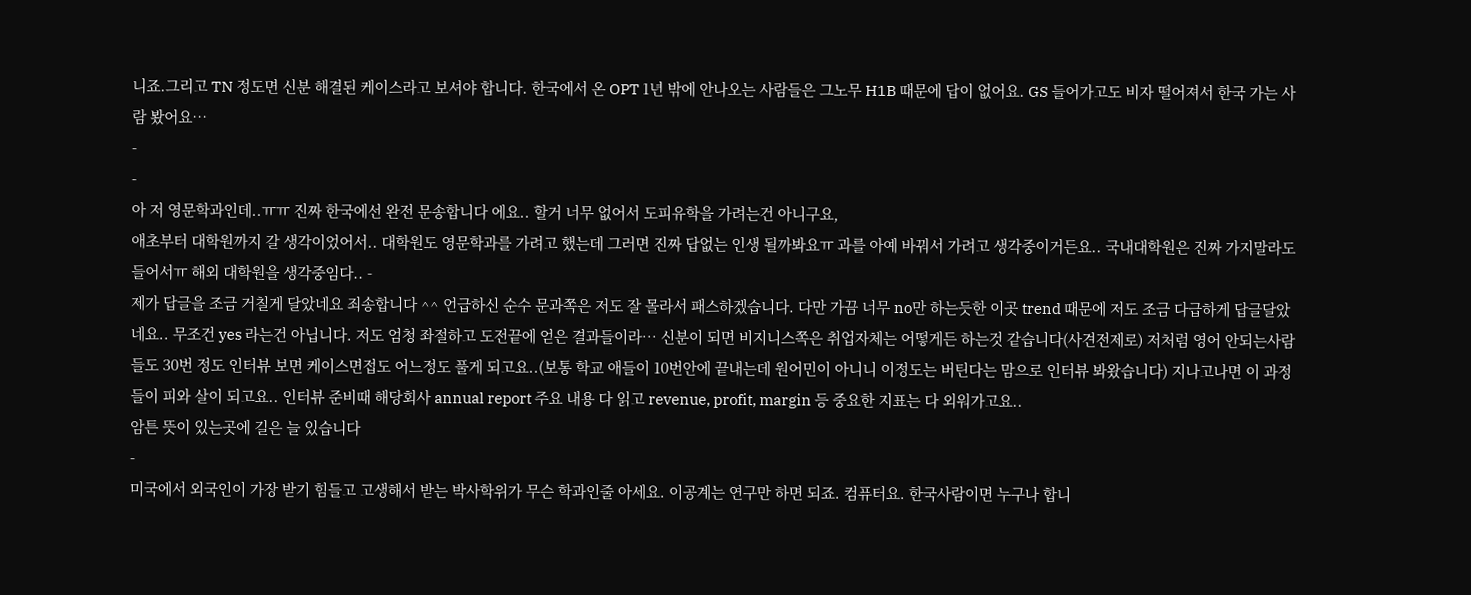니죠.그리고 TN 정도면 신분 해결된 케이스라고 보셔야 합니다. 한국에서 온 OPT 1년 밖에 안나오는 사람들은 그노무 H1B 때문에 답이 없어요. GS 들어가고도 비자 떨어져서 한국 가는 사람 봤어요…
-
-
아 저 영문학과인데..ㅠㅠ 진짜 한국에선 완전 문송합니다 에요.. 할거 너무 없어서 도피유학을 가려는건 아니구요,
애초부터 대학원까지 갈 생각이었어서.. 대학원도 영문학과를 가려고 했는데 그러면 진짜 답없는 인생 될까봐요ㅠ 과를 아예 바꿔서 가려고 생각중이거든요.. 국내대학원은 진짜 가지말라도 들어서ㅠ 해외 대학원을 생각중임다.. -
제가 답글을 조금 거칠게 달았네요 죄송합니다 ^^ 언급하신 순수 문과쪽은 저도 잘 몰라서 패스하겠습니다. 다만 가끔 너무 no만 하는듯한 이곳 trend 때문에 저도 조금 다급하게 답글달았네요.. 무조건 yes 라는건 아닙니다. 저도 엄청 좌절하고 도전끝에 얻은 결과들이라… 신분이 되면 비지니스쪽은 취업자체는 어떻게든 하는것 같습니다(사견전제로) 저처럼 영어 안되는사람들도 30번 정도 인터뷰 보면 케이스면접도 어느정도 풀게 되고요..(보통 학교 애들이 10번안에 끝내는데 원어민이 아니니 이정도는 버틴다는 맘으로 인터뷰 봐왔습니다) 지나고나면 이 과정들이 피와 살이 되고요.. 인터뷰 준비때 해당회사 annual report 주요 내용 다 읽고 revenue, profit, margin 등 중요한 지표는 다 외워가고요..
암튼 뜻이 있는곳에 길은 늘 있습니다
-
미국에서 외국인이 가장 받기 힘들고 고생해서 받는 박사학위가 무슨 학과인줄 아세요. 이공계는 연구만 하면 되죠. 컴퓨터요. 한국사람이면 누구나 합니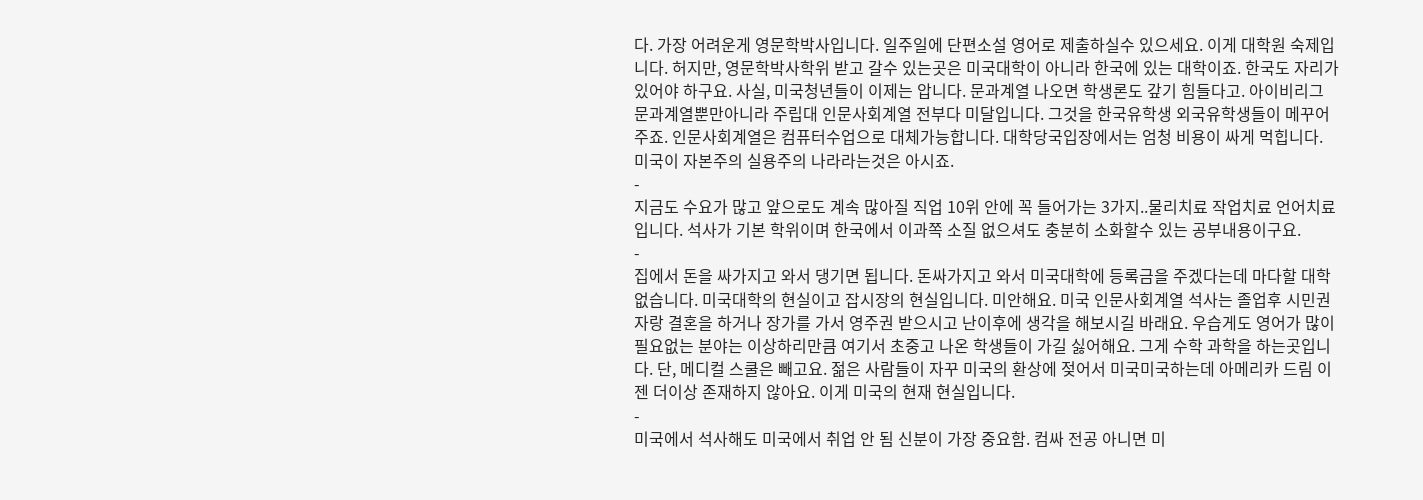다. 가장 어려운게 영문학박사입니다. 일주일에 단편소설 영어로 제출하실수 있으세요. 이게 대학원 숙제입니다. 허지만, 영문학박사학위 받고 갈수 있는곳은 미국대학이 아니라 한국에 있는 대학이죠. 한국도 자리가 있어야 하구요. 사실, 미국청년들이 이제는 압니다. 문과계열 나오면 학생론도 갚기 힘들다고. 아이비리그 문과계열뿐만아니라 주립대 인문사회계열 전부다 미달입니다. 그것을 한국유학생 외국유학생들이 메꾸어주죠. 인문사회계열은 컴퓨터수업으로 대체가능합니다. 대학당국입장에서는 엄청 비용이 싸게 먹힙니다. 미국이 자본주의 실용주의 나라라는것은 아시죠.
-
지금도 수요가 많고 앞으로도 계속 많아질 직업 10위 안에 꼭 들어가는 3가지..물리치료 작업치료 언어치료 입니다. 석사가 기본 학위이며 한국에서 이과쪽 소질 없으셔도 충분히 소화할수 있는 공부내용이구요.
-
집에서 돈을 싸가지고 와서 댕기면 됩니다. 돈싸가지고 와서 미국대학에 등록금을 주겠다는데 마다할 대학없습니다. 미국대학의 현실이고 잡시장의 현실입니다. 미안해요. 미국 인문사회계열 석사는 졸업후 시민권자랑 결혼을 하거나 장가를 가서 영주권 받으시고 난이후에 생각을 해보시길 바래요. 우습게도 영어가 많이 필요없는 분야는 이상하리만큼 여기서 초중고 나온 학생들이 가길 싫어해요. 그게 수학 과학을 하는곳입니다. 단, 메디컬 스쿨은 빼고요. 젊은 사람들이 자꾸 미국의 환상에 젖어서 미국미국하는데 아메리카 드림 이젠 더이상 존재하지 않아요. 이게 미국의 현재 현실입니다.
-
미국에서 석사해도 미국에서 취업 안 됨 신분이 가장 중요함. 컴싸 전공 아니면 미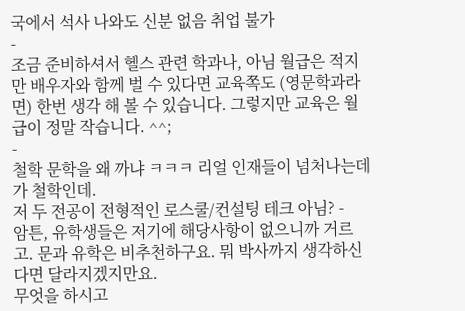국에서 석사 나와도 신분 없음 취업 불가
-
조금 준비하셔서 헬스 관련 학과나, 아님 월급은 적지만 배우자와 함께 벌 수 있다면 교육쪽도 (영문학과라면) 한번 생각 해 볼 수 있습니다. 그렇지만 교육은 월급이 정말 작습니다. ^^;
-
철학 문학을 왜 까냐 ㅋㅋㅋ 리얼 인재들이 넘처나는데가 철학인데.
저 두 전공이 전형적인 로스쿨/컨설팅 테크 아님? -
암튼, 유학생들은 저기에 해당사항이 없으니까 거르고. 문과 유학은 비추천하구요. 뭐 박사까지 생각하신다면 달라지겠지만요.
무엇을 하시고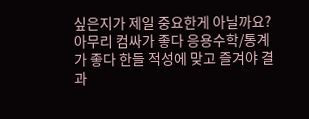싶은지가 제일 중요한게 아닐까요?
아무리 컴싸가 좋다 응용수학/통계가 좋다 한들 적성에 맞고 즐겨야 결과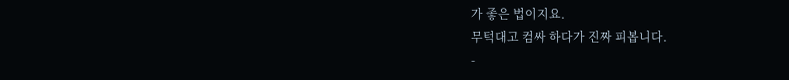가 좋은 법이지요.
무턱대고 컴싸 하다가 진짜 피봅니다.
-